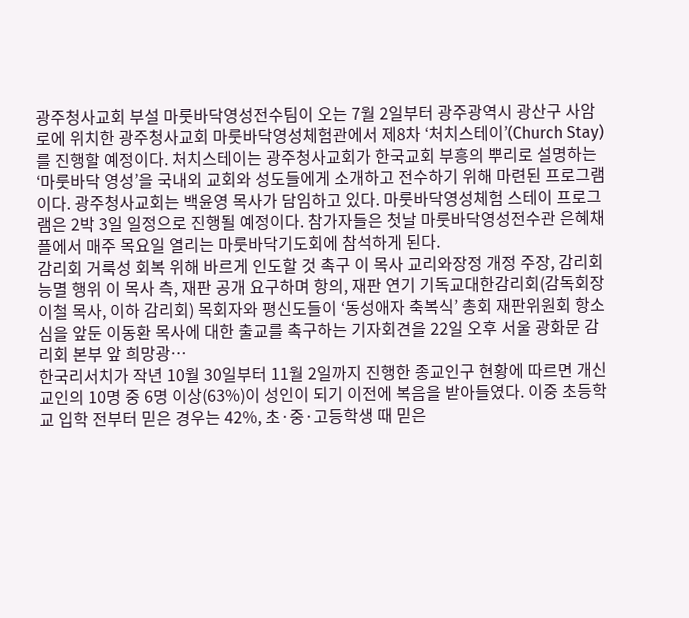광주청사교회 부설 마룻바닥영성전수팀이 오는 7월 2일부터 광주광역시 광산구 사암로에 위치한 광주청사교회 마룻바닥영성체험관에서 제8차 ‘처치스테이’(Church Stay)를 진행할 예정이다. 처치스테이는 광주청사교회가 한국교회 부흥의 뿌리로 설명하는 ‘마룻바닥 영성’을 국내외 교회와 성도들에게 소개하고 전수하기 위해 마련된 프로그램이다. 광주청사교회는 백윤영 목사가 담임하고 있다. 마룻바닥영성체험 스테이 프로그램은 2박 3일 일정으로 진행될 예정이다. 참가자들은 첫날 마룻바닥영성전수관 은혜채플에서 매주 목요일 열리는 마룻바닥기도회에 참석하게 된다.
감리회 거룩성 회복 위해 바르게 인도할 것 촉구 이 목사 교리와장정 개정 주장, 감리회 능멸 행위 이 목사 측, 재판 공개 요구하며 항의, 재판 연기 기독교대한감리회(감독회장 이철 목사, 이하 감리회) 목회자와 평신도들이 ‘동성애자 축복식’ 총회 재판위원회 항소심을 앞둔 이동환 목사에 대한 출교를 촉구하는 기자회견을 22일 오후 서울 광화문 감리회 본부 앞 희망광…
한국리서치가 작년 10월 30일부터 11월 2일까지 진행한 종교인구 현황에 따르면 개신교인의 10명 중 6명 이상(63%)이 성인이 되기 이전에 복음을 받아들였다. 이중 초등학교 입학 전부터 믿은 경우는 42%, 초·중·고등학생 때 믿은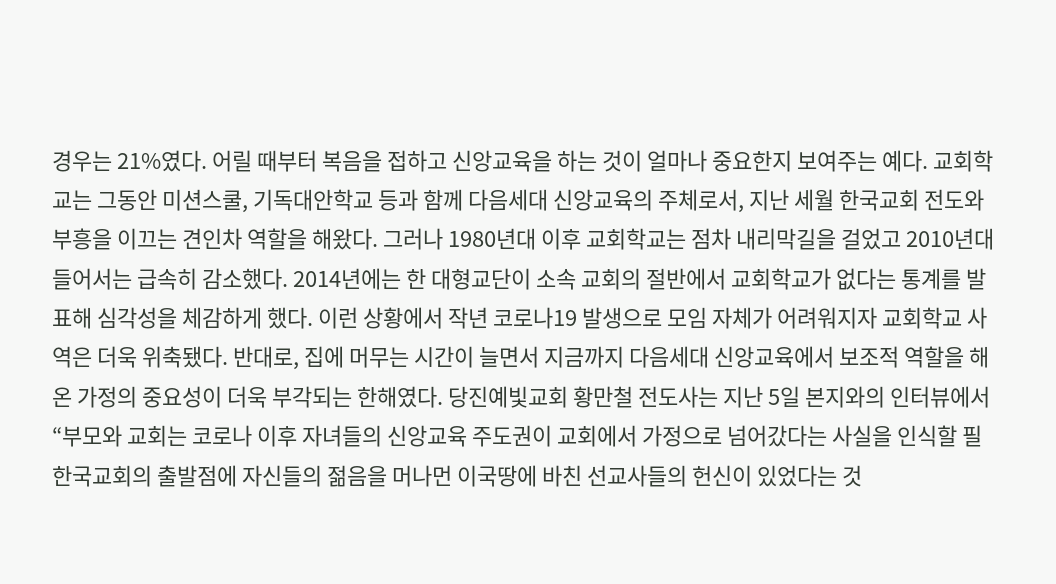경우는 21%였다. 어릴 때부터 복음을 접하고 신앙교육을 하는 것이 얼마나 중요한지 보여주는 예다. 교회학교는 그동안 미션스쿨, 기독대안학교 등과 함께 다음세대 신앙교육의 주체로서, 지난 세월 한국교회 전도와 부흥을 이끄는 견인차 역할을 해왔다. 그러나 1980년대 이후 교회학교는 점차 내리막길을 걸었고 2010년대 들어서는 급속히 감소했다. 2014년에는 한 대형교단이 소속 교회의 절반에서 교회학교가 없다는 통계를 발표해 심각성을 체감하게 했다. 이런 상황에서 작년 코로나19 발생으로 모임 자체가 어려워지자 교회학교 사역은 더욱 위축됐다. 반대로, 집에 머무는 시간이 늘면서 지금까지 다음세대 신앙교육에서 보조적 역할을 해 온 가정의 중요성이 더욱 부각되는 한해였다. 당진예빛교회 황만철 전도사는 지난 5일 본지와의 인터뷰에서 “부모와 교회는 코로나 이후 자녀들의 신앙교육 주도권이 교회에서 가정으로 넘어갔다는 사실을 인식할 필
한국교회의 출발점에 자신들의 젊음을 머나먼 이국땅에 바친 선교사들의 헌신이 있었다는 것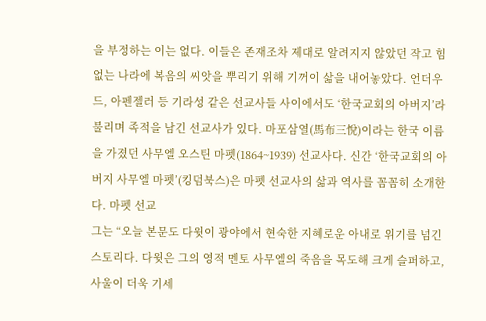을 부정하는 이는 없다. 이들은 존재조차 제대로 알려지지 않았던 작고 힘없는 나라에 복음의 씨앗을 뿌리기 위해 기꺼이 삶을 내어놓았다. 언더우드, 아펜젤러 등 기라성 같은 선교사들 사이에서도 ‘한국교회의 아버지’라 불리며 족적을 남긴 선교사가 있다. 마포삼열(馬布三悅)이라는 한국 이름을 가졌던 사무엘 오스틴 마펫(1864~1939) 선교사다. 신간 ‘한국교회의 아버지 사무엘 마펫’(킹덤북스)은 마펫 선교사의 삶과 역사를 꼼꼼히 소개한다. 마펫 선교
그는 “오늘 본문도 다윗이 광야에서 현숙한 지혜로운 아내로 위기를 넘긴 스토리다. 다윗은 그의 영적 멘토 사무엘의 죽음을 목도해 크게 슬퍼하고, 사울이 더욱 기세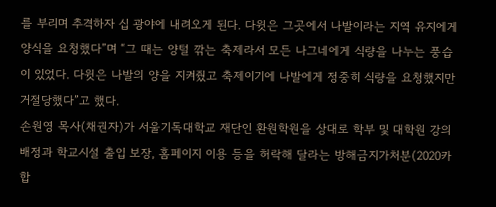를 부리며 추격하자 십 광야에 내려오게 된다. 다윗은 그곳에서 나발이라는 지역 유지에게 양식을 요청했다”며 “그 때는 양털 깎는 축제라서 모든 나그네에게 식량을 나누는 풍습이 있었다. 다윗은 나발의 양을 지켜줬고 축제이기에 나발에게 정중히 식량을 요청했지만 거절당했다”고 했다.
손원영 목사(채권자)가 서울기독대학교 재단인 환원학원을 상대로 학부 및 대학원 강의 배정과 학교시설 출입 보장, 홈페이지 이용 등을 허락해 달라는 방해금지가처분(2020카합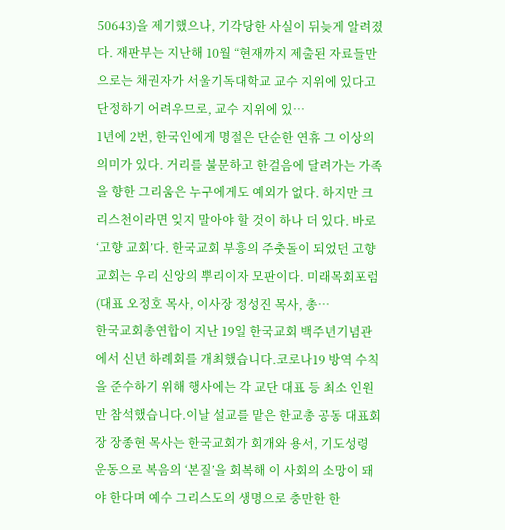50643)을 제기했으나, 기각당한 사실이 뒤늦게 알려졌다. 재판부는 지난해 10월 “현재까지 제출된 자료들만으로는 채권자가 서울기독대학교 교수 지위에 있다고 단정하기 어려우므로, 교수 지위에 있…
1년에 2번, 한국인에게 명절은 단순한 연휴 그 이상의 의미가 있다. 거리를 불문하고 한걸음에 달려가는 가족을 향한 그리움은 누구에게도 예외가 없다. 하지만 크리스천이라면 잊지 말아야 할 것이 하나 더 있다. 바로 ‘고향 교회’다. 한국교회 부흥의 주춧돌이 되었던 고향 교회는 우리 신앙의 뿌리이자 모판이다. 미래목회포럼(대표 오정호 목사, 이사장 정성진 목사, 총…
한국교회총연합이 지난 19일 한국교회 백주년기념관에서 신년 하례회를 개최했습니다.코로나19 방역 수칙을 준수하기 위해 행사에는 각 교단 대표 등 최소 인원만 참석했습니다.이날 설교를 맡은 한교총 공동 대표회장 장종현 목사는 한국교회가 회개와 용서, 기도성령 운동으로 복음의 ‘본질’을 회복해 이 사회의 소망이 돼야 한다며 예수 그리스도의 생명으로 충만한 한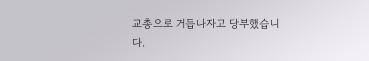교총으로 거듭나자고 당부했습니다.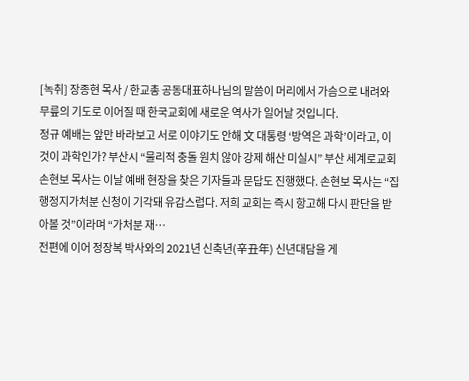[녹취] 장종현 목사 / 한교총 공동대표하나님의 말씀이 머리에서 가슴으로 내려와 무릎의 기도로 이어질 때 한국교회에 새로운 역사가 일어날 것입니다.
정규 예배는 앞만 바라보고 서로 이야기도 안해 文 대통령 ‘방역은 과학’이라고, 이것이 과학인가? 부산시 “물리적 충돌 원치 않아 강제 해산 미실시” 부산 세계로교회 손현보 목사는 이날 예배 현장을 찾은 기자들과 문답도 진행했다. 손현보 목사는 “집행정지가처분 신청이 기각돼 유감스럽다. 저희 교회는 즉시 항고해 다시 판단을 받아볼 것”이라며 “가처분 재…
전편에 이어 정장복 박사와의 2021년 신축년(辛丑年) 신년대담을 게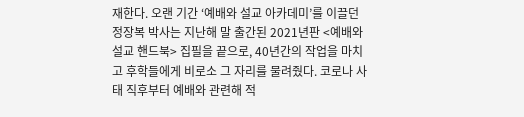재한다. 오랜 기간 ‘예배와 설교 아카데미’를 이끌던 정장복 박사는 지난해 말 출간된 2021년판 <예배와 설교 핸드북> 집필을 끝으로, 40년간의 작업을 마치고 후학들에게 비로소 그 자리를 물려줬다. 코로나 사태 직후부터 예배와 관련해 적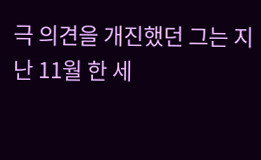극 의견을 개진했던 그는 지난 11월 한 세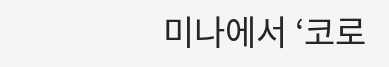미나에서 ‘코로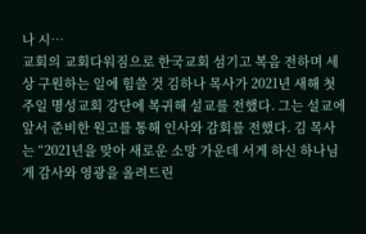나 시…
교회의 교회다워짐으로 한국교회 섬기고 복음 전하며 세상 구원하는 일에 힘쓸 것 김하나 목사가 2021년 새해 첫 주일 명성교회 강단에 복귀해 설교를 전했다. 그는 설교에 앞서 준비한 원고를 통해 인사와 감회를 전했다. 김 목사는 “2021년을 맞아 새로운 소망 가운데 서게 하신 하나님게 감사와 영광을 올려드린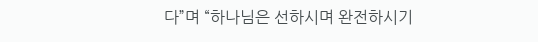다”며 “하나님은 선하시며 완전하시기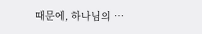때문에, 하나님의 …